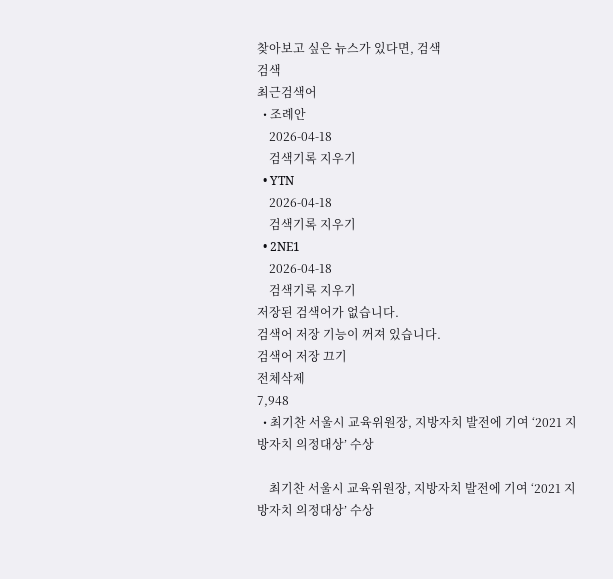찾아보고 싶은 뉴스가 있다면, 검색
검색
최근검색어
  • 조례안
    2026-04-18
    검색기록 지우기
  • YTN
    2026-04-18
    검색기록 지우기
  • 2NE1
    2026-04-18
    검색기록 지우기
저장된 검색어가 없습니다.
검색어 저장 기능이 꺼져 있습니다.
검색어 저장 끄기
전체삭제
7,948
  • 최기찬 서울시 교육위원장, 지방자치 발전에 기여 ‘2021 지방자치 의정대상’ 수상

    최기찬 서울시 교육위원장, 지방자치 발전에 기여 ‘2021 지방자치 의정대상’ 수상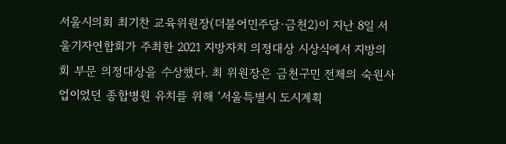서울시의회 최기찬 교육위원장(더불어민주당·금천2)이 지난 8일 서울기자연합회가 주최한 2021 지방자치 의정대상 시상식에서 지방의회 부문 의정대상을 수상했다. 최 위원장은 금천구민 전체의 숙원사업이었던 종합병원 유치를 위해 ‘서울특별시 도시계획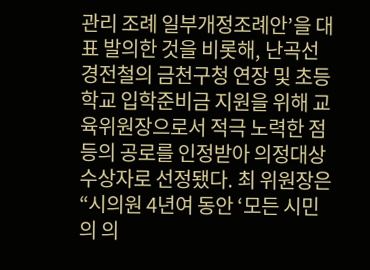관리 조례 일부개정조례안’을 대표 발의한 것을 비롯해, 난곡선 경전철의 금천구청 연장 및 초등학교 입학준비금 지원을 위해 교육위원장으로서 적극 노력한 점 등의 공로를 인정받아 의정대상 수상자로 선정됐다. 최 위원장은 “시의원 4년여 동안 ‘모든 시민의 의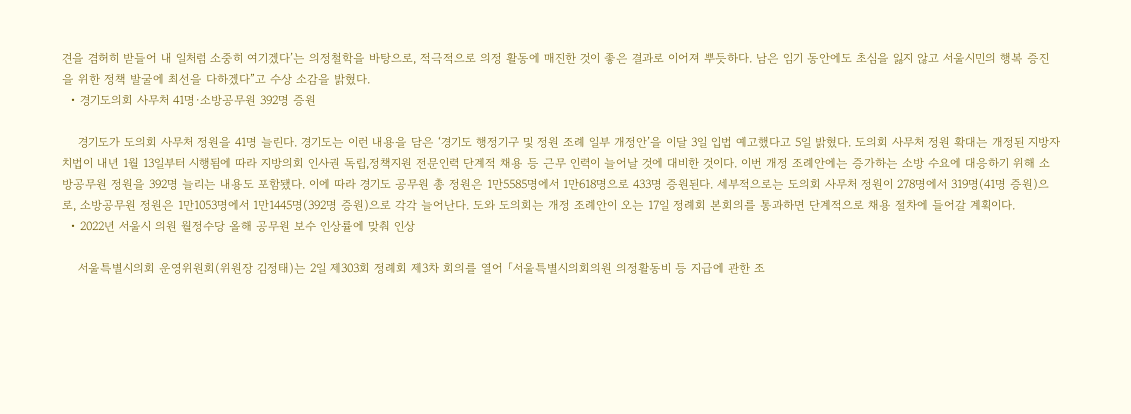견을 겸허히 받들어 내 일처럼 소중히 여기겠다’는 의정철학을 바탕으로, 적극적으로 의정 활동에 매진한 것이 좋은 결과로 이어져 뿌듯하다. 남은 임기 동안에도 초심을 잃지 않고 서울시민의 행복 증진을 위한 정책 발굴에 최선을 다하겠다”고 수상 소감을 밝혔다.
  • 경기도의회 사무처 41명·소방공무원 392명 증원

    경기도가 도의회 사무처 정원을 41명 늘린다. 경기도는 이런 내용을 담은 ‘경기도 행정기구 및 정원 조례 일부 개정안’을 이달 3일 입법 예고했다고 5일 밝혔다. 도의회 사무처 정원 확대는 개정된 지방자치법이 내년 1월 13일부터 시행됨에 따라 지방의회 인사권 독립,정책지원 전문인력 단계적 채용 등 근무 인력이 늘어날 것에 대비한 것이다. 이번 개정 조례안에는 증가하는 소방 수요에 대응하기 위해 소방공무원 정원을 392명 늘리는 내용도 포함됐다. 이에 따라 경기도 공무원 총 정원은 1만5585명에서 1만618명으로 433명 증원된다. 세부적으로는 도의회 사무처 정원이 278명에서 319명(41명 증원)으로, 소방공무원 정원은 1만1053명에서 1만1445명(392명 증원)으로 각각 늘어난다. 도와 도의회는 개정 조례안이 오는 17일 정례회 본회의를 통과하면 단계적으로 채용 절차에 들어갈 계획이다.
  • 2022년 서울시 의원 월정수당 올해 공무원 보수 인상률에 맞춰 인상

    서울특별시의회 운영위원회(위원장 김정태)는 2일 제303회 정례회 제3차 회의를 열어 「서울특별시의회의원 의정활동비 등 지급에 관한 조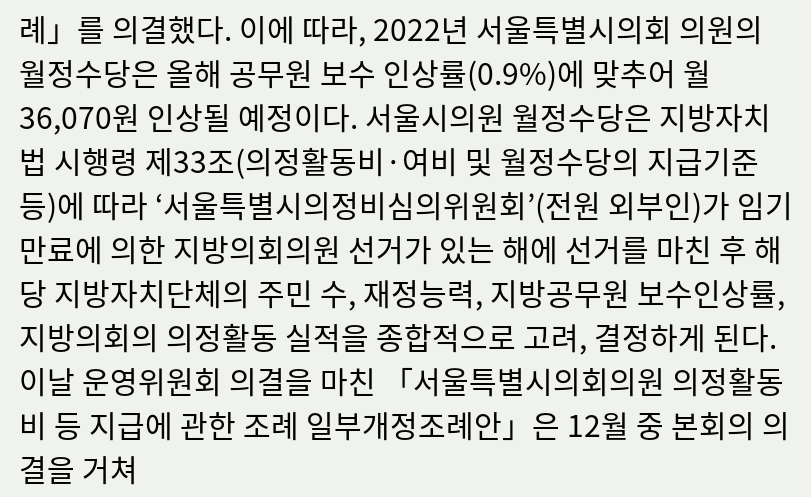례」를 의결했다. 이에 따라, 2022년 서울특별시의회 의원의 월정수당은 올해 공무원 보수 인상률(0.9%)에 맞추어 월 36,070원 인상될 예정이다. 서울시의원 월정수당은 지방자치법 시행령 제33조(의정활동비·여비 및 월정수당의 지급기준 등)에 따라 ‘서울특별시의정비심의위원회’(전원 외부인)가 임기만료에 의한 지방의회의원 선거가 있는 해에 선거를 마친 후 해당 지방자치단체의 주민 수, 재정능력, 지방공무원 보수인상률, 지방의회의 의정활동 실적을 종합적으로 고려, 결정하게 된다. 이날 운영위원회 의결을 마친 「서울특별시의회의원 의정활동비 등 지급에 관한 조례 일부개정조례안」은 12월 중 본회의 의결을 거쳐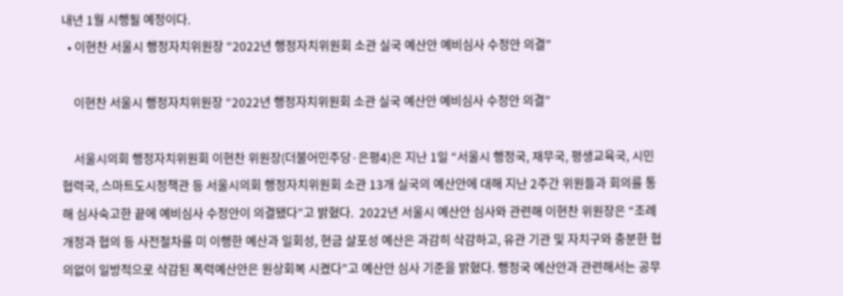내년 1월 시행될 예정이다.
  • 이현찬 서울시 행정자치위원장 “2022년 행정자치위원회 소관 실국 예산안 예비심사 수정안 의결”

    이현찬 서울시 행정자치위원장 “2022년 행정자치위원회 소관 실국 예산안 예비심사 수정안 의결”

    서울시의회 행정자치위원회 이현찬 위원장(더불어민주당·은평4)은 지난 1일 “서울시 행정국, 재무국, 평생교육국, 시민협력국, 스마트도시정책관 등 서울시의회 행정자치위원회 소관 13개 실국의 예산안에 대해 지난 2주간 위원들과 회의를 통해 심사숙고한 끝에 예비심사 수정안이 의결됐다”고 밝혔다.  2022년 서울시 예산안 심사와 관련해 이현찬 위원장은 “조례 개정과 협의 등 사전절차를 미 이행한 예산과 일회성, 현금 살포성 예산은 과감히 삭감하고, 유관 기관 및 자치구와 충분한 협의없이 일방적으로 삭감된 폭력예산안은 원상회복 시켰다”고 예산안 심사 기준을 밝혔다. 행정국 예산안과 관련해서는 공무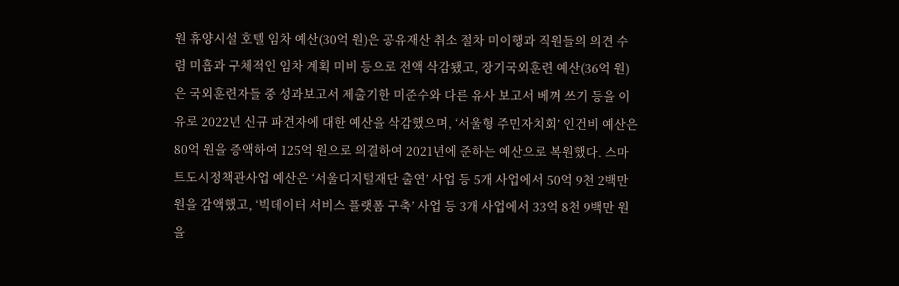원 휴양시설 호텔 임차 예산(30억 원)은 공유재산 취소 절차 미이행과 직원들의 의견 수렴 미흡과 구체적인 임차 계획 미비 등으로 전액 삭감됐고, 장기국외훈련 예산(36억 원)은 국외훈련자들 중 성과보고서 제출기한 미준수와 다른 유사 보고서 베껴 쓰기 등을 이유로 2022년 신규 파견자에 대한 예산을 삭감했으며, ‘서울형 주민자치회’ 인건비 예산은 80억 원을 증액하여 125억 원으로 의결하여 2021년에 준하는 예산으로 복원했다. 스마트도시정책관사업 예산은 ‘서울디지털재단 출연’ 사업 등 5개 사업에서 50억 9천 2백만 원을 감액했고, ‘빅데이터 서비스 플랫폼 구축’ 사업 등 3개 사업에서 33억 8천 9백만 원을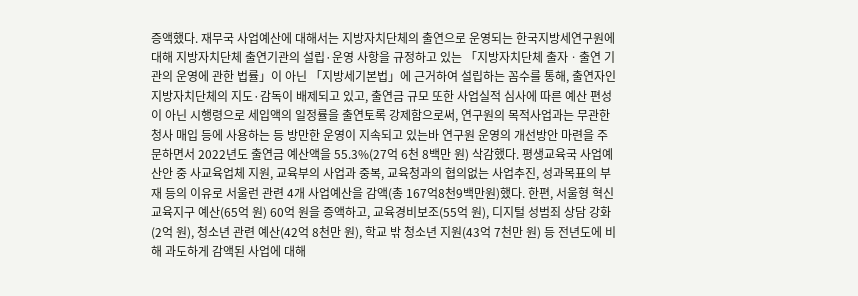증액했다. 재무국 사업예산에 대해서는 지방자치단체의 출연으로 운영되는 한국지방세연구원에 대해 지방자치단체 출연기관의 설립·운영 사항을 규정하고 있는 「지방자치단체 출자ㆍ출연 기관의 운영에 관한 법률」이 아닌 「지방세기본법」에 근거하여 설립하는 꼼수를 통해, 출연자인 지방자치단체의 지도·감독이 배제되고 있고, 출연금 규모 또한 사업실적 심사에 따른 예산 편성이 아닌 시행령으로 세입액의 일정률을 출연토록 강제함으로써, 연구원의 목적사업과는 무관한 청사 매입 등에 사용하는 등 방만한 운영이 지속되고 있는바 연구원 운영의 개선방안 마련을 주문하면서 2022년도 출연금 예산액을 55.3%(27억 6천 8백만 원) 삭감했다. 평생교육국 사업예산안 중 사교육업체 지원, 교육부의 사업과 중복, 교육청과의 협의없는 사업추진, 성과목표의 부재 등의 이유로 서울런 관련 4개 사업예산을 감액(총 167억8천9백만원)했다. 한편, 서울형 혁신교육지구 예산(65억 원) 60억 원을 증액하고, 교육경비보조(55억 원), 디지털 성범죄 상담 강화(2억 원), 청소년 관련 예산(42억 8천만 원), 학교 밖 청소년 지원(43억 7천만 원) 등 전년도에 비해 과도하게 감액된 사업에 대해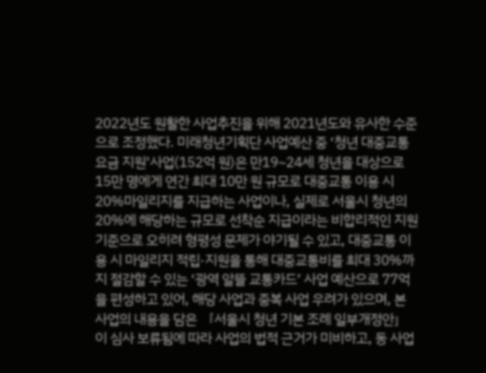2022년도 원활한 사업추진을 위해 2021년도와 유사한 수준으로 조정했다. 미래청년기획단 사업예산 중 ‘청년 대중교통 요금 지원’사업(152억 원)은 만19~24세 청년을 대상으로 15만 명에게 연간 최대 10만 원 규모로 대중교통 이용 시 20%마일리지를 지급하는 사업이나, 실제로 서울시 청년의 20%에 해당하는 규모로 선착순 지급이라는 비합리적인 지원 기준으로 오히려 형평성 문제가 야기될 수 있고, 대중교통 이용 시 마일리지 적립·지원을 통해 대중교통비를 최대 30%까지 절감할 수 있는 ‘광역 알뜰 교통카드’ 사업 예산으로 77억을 편성하고 있어, 해당 사업과 중복 사업 우려가 있으며, 본 사업의 내용을 담은 「서울시 청년 기본 조례 일부개정안」이 심사 보류됨에 따라 사업의 법적 근거가 미비하고, 동 사업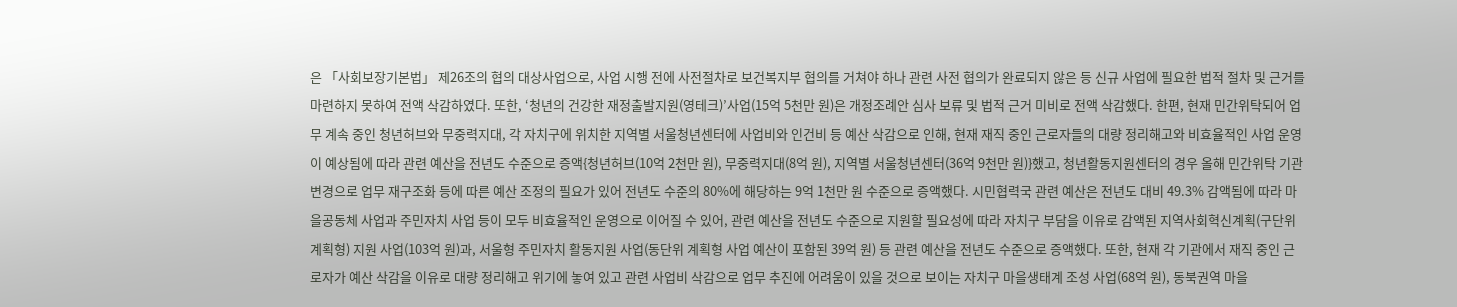은 「사회보장기본법」 제26조의 협의 대상사업으로, 사업 시행 전에 사전절차로 보건복지부 협의를 거쳐야 하나 관련 사전 협의가 완료되지 않은 등 신규 사업에 필요한 법적 절차 및 근거를 마련하지 못하여 전액 삭감하였다. 또한, ‘청년의 건강한 재정출발지원(영테크)’사업(15억 5천만 원)은 개정조례안 심사 보류 및 법적 근거 미비로 전액 삭감했다. 한편, 현재 민간위탁되어 업무 계속 중인 청년허브와 무중력지대, 각 자치구에 위치한 지역별 서울청년센터에 사업비와 인건비 등 예산 삭감으로 인해, 현재 재직 중인 근로자들의 대량 정리해고와 비효율적인 사업 운영이 예상됨에 따라 관련 예산을 전년도 수준으로 증액{청년허브(10억 2천만 원), 무중력지대(8억 원), 지역별 서울청년센터(36억 9천만 원)}했고, 청년활동지원센터의 경우 올해 민간위탁 기관 변경으로 업무 재구조화 등에 따른 예산 조정의 필요가 있어 전년도 수준의 80%에 해당하는 9억 1천만 원 수준으로 증액했다. 시민협력국 관련 예산은 전년도 대비 49.3% 감액됨에 따라 마을공동체 사업과 주민자치 사업 등이 모두 비효율적인 운영으로 이어질 수 있어, 관련 예산을 전년도 수준으로 지원할 필요성에 따라 자치구 부담을 이유로 감액된 지역사회혁신계획(구단위 계획형) 지원 사업(103억 원)과, 서울형 주민자치 활동지원 사업(동단위 계획형 사업 예산이 포함된 39억 원) 등 관련 예산을 전년도 수준으로 증액했다. 또한, 현재 각 기관에서 재직 중인 근로자가 예산 삭감을 이유로 대량 정리해고 위기에 놓여 있고 관련 사업비 삭감으로 업무 추진에 어려움이 있을 것으로 보이는 자치구 마을생태계 조성 사업(68억 원), 동북권역 마을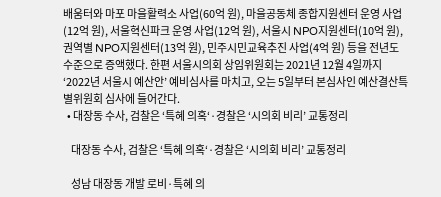배움터와 마포 마을활력소 사업(60억 원), 마을공동체 종합지원센터 운영 사업(12억 원), 서울혁신파크 운영 사업(12억 원), 서울시 NPO지원센터(10억 원), 권역별 NPO지원센터(13억 원), 민주시민교육추진 사업(4억 원) 등을 전년도 수준으로 증액했다. 한편 서울시의회 상임위원회는 2021년 12월 4일까지 ‘2022년 서울시 예산안’ 예비심사를 마치고, 오는 5일부터 본심사인 예산결산특별위원회 심사에 들어간다.
  • 대장동 수사, 검찰은 ‘특혜 의혹‘·경찰은 ‘시의회 비리’ 교통정리

    대장동 수사, 검찰은 ‘특혜 의혹‘·경찰은 ‘시의회 비리’ 교통정리

    성남 대장동 개발 로비·특혜 의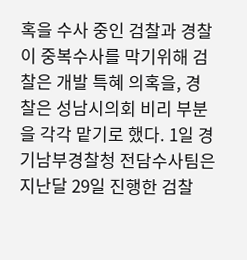혹을 수사 중인 검찰과 경찰이 중복수사를 막기위해 검찰은 개발 특혜 의혹을, 경찰은 성남시의회 비리 부분을 각각 맡기로 했다. 1일 경기남부경찰청 전담수사팀은 지난달 29일 진행한 검찰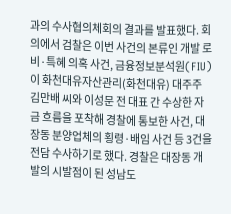과의 수사협의체회의 결과를 발표했다. 회의에서 검찰은 이번 사건의 본류인 개발 로비·특혜 의혹 사건, 금융정보분석원(FIU)이 화천대유자산관리(화천대유) 대주주 김만배 씨와 이성문 전 대표 간 수상한 자금 흐름을 포착해 경찰에 통보한 사건, 대장동 분양업체의 횡령·배임 사건 등 3건을 전담 수사하기로 했다. 경찰은 대장동 개발의 시발점이 된 성남도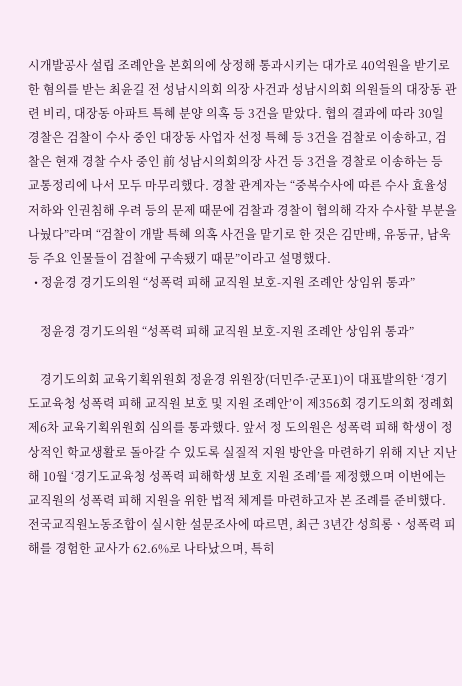시개발공사 설립 조례안을 본회의에 상정해 통과시키는 대가로 40억원을 받기로 한 혐의를 받는 최윤길 전 성남시의회 의장 사건과 성남시의회 의원들의 대장동 관련 비리, 대장동 아파트 특혜 분양 의혹 등 3건을 맡았다. 협의 결과에 따라 30일 경찰은 검찰이 수사 중인 대장동 사업자 선정 특혜 등 3건을 검찰로 이송하고, 검찰은 현재 경찰 수사 중인 前 성남시의회의장 사건 등 3건을 경찰로 이송하는 등 교통정리에 나서 모두 마무리했다. 경찰 관계자는 “중복수사에 따른 수사 효율성 저하와 인권침해 우려 등의 문제 때문에 검찰과 경찰이 협의해 각자 수사할 부분을 나눴다”라며 “검찰이 개발 특혜 의혹 사건을 맡기로 한 것은 김만배, 유동규, 남욱 등 주요 인물들이 검찰에 구속됐기 때문”이라고 설명했다.
  • 정윤경 경기도의원 “성폭력 피해 교직원 보호-지원 조례안 상임위 통과”

    정윤경 경기도의원 “성폭력 피해 교직원 보호-지원 조례안 상임위 통과”

    경기도의회 교육기획위원회 정윤경 위원장(더민주·군포1)이 대표발의한 ‘경기도교육청 성폭력 피해 교직원 보호 및 지원 조례안’이 제356회 경기도의회 정례회 제6차 교육기획위원회 심의를 통과했다. 앞서 정 도의원은 성폭력 피해 학생이 정상적인 학교생활로 돌아갈 수 있도록 실질적 지원 방안을 마련하기 위해 지난 지난해 10월 ‘경기도교육청 성폭력 피해학생 보호 지원 조례’를 제정했으며 이번에는 교직원의 성폭력 피해 지원을 위한 법적 체계를 마련하고자 본 조례를 준비했다. 전국교직원노동조합이 실시한 설문조사에 따르면, 최근 3년간 성희롱ㆍ성폭력 피해를 경험한 교사가 62.6%로 나타났으며, 특히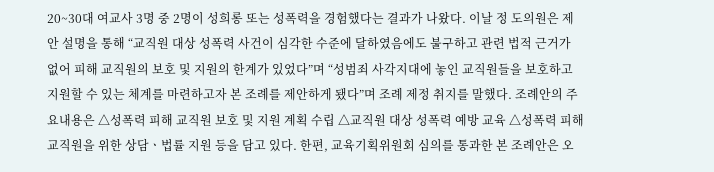20~30대 여교사 3명 중 2명이 성희롱 또는 성폭력을 경험했다는 결과가 나왔다. 이날 정 도의원은 제안 설명을 통해 “교직원 대상 성폭력 사건이 심각한 수준에 달하였음에도 불구하고 관련 법적 근거가 없어 피해 교직원의 보호 및 지원의 한계가 있었다”며 “성범죄 사각지대에 놓인 교직원들을 보호하고 지원할 수 있는 체계를 마련하고자 본 조례를 제안하게 됐다”며 조례 제정 취지를 말했다. 조례안의 주요내용은 △성폭력 피해 교직원 보호 및 지원 계획 수립 △교직원 대상 성폭력 예방 교육 △성폭력 피해 교직원을 위한 상담ㆍ법률 지원 등을 담고 있다. 한편, 교육기획위원회 심의를 통과한 본 조례안은 오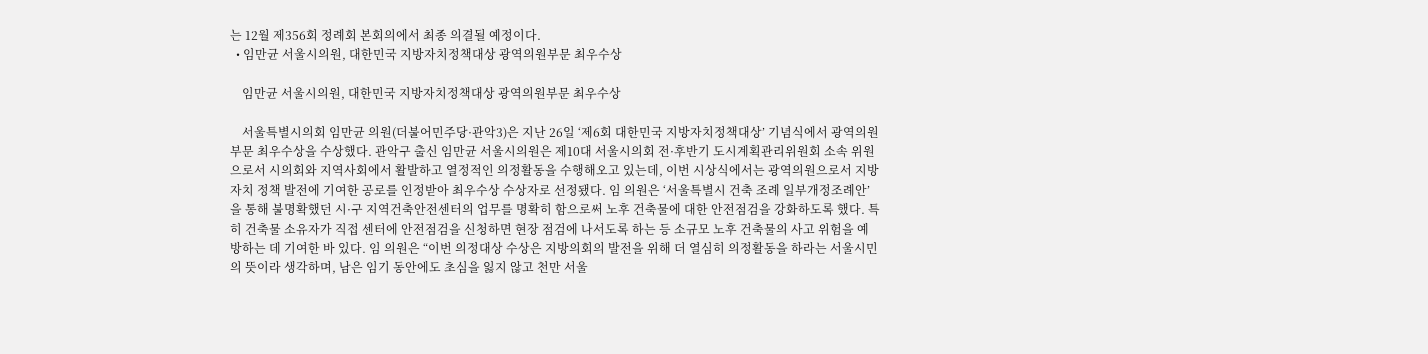는 12월 제356회 정례회 본회의에서 최종 의결될 예정이다.
  • 임만균 서울시의원, 대한민국 지방자치정책대상 광역의원부문 최우수상

    임만균 서울시의원, 대한민국 지방자치정책대상 광역의원부문 최우수상

    서울특별시의회 임만균 의원(더불어민주당·관악3)은 지난 26일 ‘제6회 대한민국 지방자치정책대상’ 기념식에서 광역의원부문 최우수상을 수상했다. 관악구 출신 임만균 서울시의원은 제10대 서울시의회 전·후반기 도시계획관리위원회 소속 위원으로서 시의회와 지역사회에서 활발하고 열정적인 의정활동을 수행해오고 있는데, 이번 시상식에서는 광역의원으로서 지방자치 정책 발전에 기여한 공로를 인정받아 최우수상 수상자로 선정됐다. 임 의원은 ‘서울특별시 건축 조례 일부개정조례안’을 통해 불명확했던 시·구 지역건축안전센터의 업무를 명확히 함으로써 노후 건축물에 대한 안전점검을 강화하도록 했다. 특히 건축물 소유자가 직접 센터에 안전점검을 신청하면 현장 점검에 나서도록 하는 등 소규모 노후 건축물의 사고 위험을 예방하는 데 기여한 바 있다. 임 의원은 “이번 의정대상 수상은 지방의회의 발전을 위해 더 열심히 의정활동을 하라는 서울시민의 뜻이라 생각하며, 남은 임기 동안에도 초심을 잃지 않고 천만 서울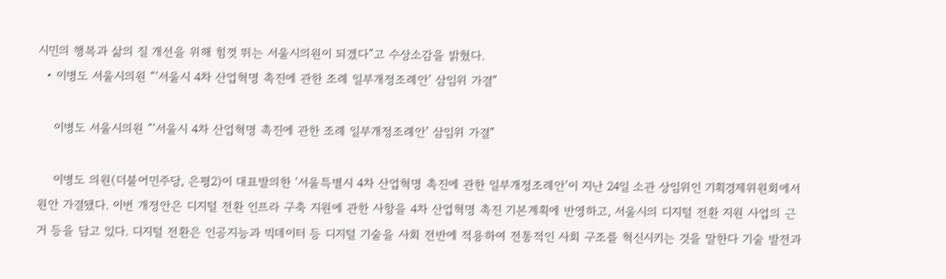시민의 행복과 삶의 질 개선을 위해 힘껏 뛰는 서울시의원이 되겠다”고 수상소감을 밝혔다.
  • 이병도 서울시의원 “‘서울시 4차 산업혁명 촉진에 관한 조례 일부개정조례안’ 삼임위 가결”

    이병도 서울시의원 “‘서울시 4차 산업혁명 촉진에 관한 조례 일부개정조례안’ 삼임위 가결”

    이병도 의원(더불어민주당, 은평2)이 대표발의한 ‘서울특별시 4차 산업혁명 촉진에 관한 일부개정조례안’이 지난 24일 소관 상임위인 기획경제위원회에서 원안 가결됐다. 이번 개정안은 디지털 전환 인프라 구축 지원에 관한 사항을 4차 산업혁명 촉진 기본계획에 반영하고, 서울시의 디지털 전환 지원 사업의 근거 등을 담고 있다. 디지털 전환은 인공지능과 빅데이터 등 디지털 기술을 사회 전반에 적용하여 전통적인 사회 구조를 혁신시키는 것을 말한다 기술 발전과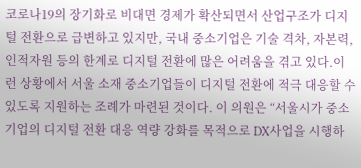코로나19의 장기화로 비대면 경제가 확산되면서 산업구조가 디지털 전환으로 급변하고 있지만, 국내 중소기업은 기술 격차, 자본력, 인적자원 등의 한계로 디지털 전환에 많은 어려움을 겪고 있다.이런 상황에서 서울 소재 중소기업들이 디지털 전환에 적극 대응할 수 있도록 지원하는 조례가 마련된 것이다. 이 의원은 “서울시가 중소기업의 디지털 전환 대응 역량 강화를 목적으로 DX사업을 시행하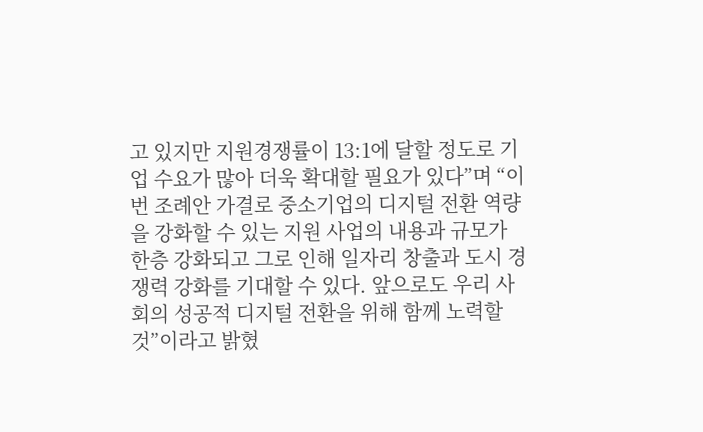고 있지만 지원경쟁률이 13:1에 달할 정도로 기업 수요가 많아 더욱 확대할 필요가 있다”며 “이번 조례안 가결로 중소기업의 디지털 전환 역량을 강화할 수 있는 지원 사업의 내용과 규모가 한층 강화되고 그로 인해 일자리 창출과 도시 경쟁력 강화를 기대할 수 있다. 앞으로도 우리 사회의 성공적 디지털 전환을 위해 함께 노력할 것”이라고 밝혔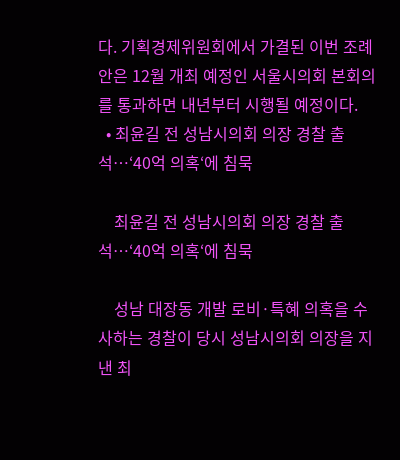다. 기획경제위원회에서 가결된 이번 조례안은 12월 개최 예정인 서울시의회 본회의를 통과하면 내년부터 시행될 예정이다.
  • 최윤길 전 성남시의회 의장 경찰 출석…‘40억 의혹‘에 침묵

    최윤길 전 성남시의회 의장 경찰 출석…‘40억 의혹‘에 침묵

    성남 대장동 개발 로비·특혜 의혹을 수사하는 경찰이 당시 성남시의회 의장을 지낸 최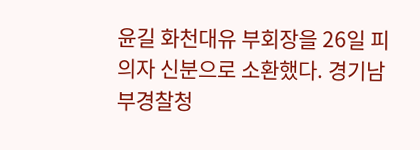윤길 화천대유 부회장을 26일 피의자 신분으로 소환했다. 경기남부경찰청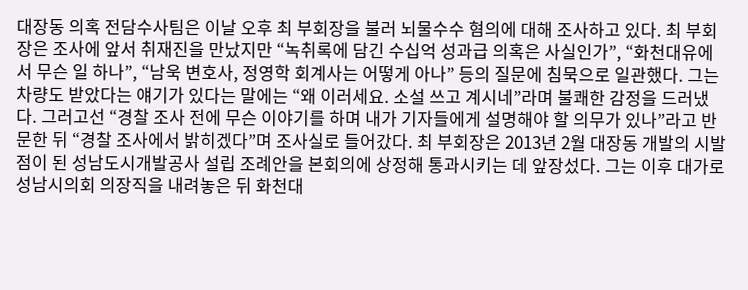대장동 의혹 전담수사팀은 이날 오후 최 부회장을 불러 뇌물수수 혐의에 대해 조사하고 있다. 최 부회장은 조사에 앞서 취재진을 만났지만 “녹취록에 담긴 수십억 성과급 의혹은 사실인가”, “화천대유에서 무슨 일 하나”, “남욱 변호사, 정영학 회계사는 어떻게 아나” 등의 질문에 침묵으로 일관했다. 그는 차량도 받았다는 얘기가 있다는 말에는 “왜 이러세요. 소설 쓰고 계시네”라며 불쾌한 감정을 드러냈다. 그러고선 “경찰 조사 전에 무슨 이야기를 하며 내가 기자들에게 설명해야 할 의무가 있나”라고 반문한 뒤 “경찰 조사에서 밝히겠다”며 조사실로 들어갔다. 최 부회장은 2013년 2월 대장동 개발의 시발점이 된 성남도시개발공사 설립 조례안을 본회의에 상정해 통과시키는 데 앞장섰다. 그는 이후 대가로 성남시의회 의장직을 내려놓은 뒤 화천대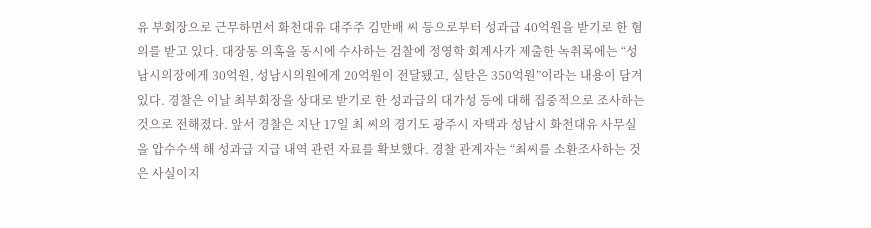유 부회장으로 근무하면서 화천대유 대주주 김만배 씨 등으로부터 성과급 40억원을 받기로 한 혐의를 받고 있다. 대장동 의혹을 동시에 수사하는 검찰에 정영학 회계사가 제출한 녹취록에는 “성남시의장에게 30억원, 성남시의원에게 20억원이 전달됐고, 실탄은 350억원”이라는 내용이 담겨 있다. 경찰은 이날 최부회장을 상대로 받기로 한 성과급의 대가성 등에 대해 집중적으로 조사하는 것으로 전해졌다. 앞서 경찰은 지난 17일 최 씨의 경기도 광주시 자택과 성남시 화천대유 사무실을 압수수색 해 성과급 지급 내역 관련 자료를 확보했다. 경찰 관계자는 “최씨를 소환조사하는 것은 사실이지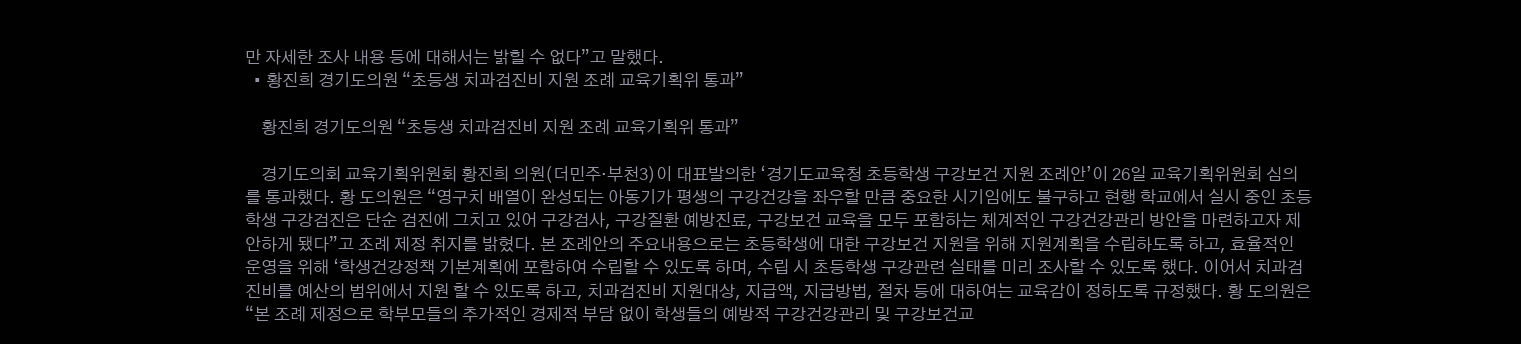만 자세한 조사 내용 등에 대해서는 밝힐 수 없다”고 말했다.
  • 황진희 경기도의원 “초등생 치과검진비 지원 조례 교육기획위 통과”

    황진희 경기도의원 “초등생 치과검진비 지원 조례 교육기획위 통과”

    경기도의회 교육기획위원회 황진희 의원(더민주·부천3)이 대표발의한 ‘경기도교육청 초등학생 구강보건 지원 조례안’이 26일 교육기획위원회 심의를 통과했다. 황 도의원은 “영구치 배열이 완성되는 아동기가 평생의 구강건강을 좌우할 만큼 중요한 시기임에도 불구하고 현행 학교에서 실시 중인 초등학생 구강검진은 단순 검진에 그치고 있어 구강검사, 구강질환 예방진료, 구강보건 교육을 모두 포함하는 체계적인 구강건강관리 방안을 마련하고자 제안하게 됐다”고 조례 제정 취지를 밝혔다. 본 조례안의 주요내용으로는 초등학생에 대한 구강보건 지원을 위해 지원계획을 수립하도록 하고, 효율적인 운영을 위해 ‘학생건강정책 기본계획에 포함하여 수립할 수 있도록 하며, 수립 시 초등학생 구강관련 실태를 미리 조사할 수 있도록 했다. 이어서 치과검진비를 예산의 범위에서 지원 할 수 있도록 하고, 치과검진비 지원대상, 지급액, 지급방법, 절차 등에 대하여는 교육감이 정하도록 규정했다. 황 도의원은 “본 조례 제정으로 학부모들의 추가적인 경제적 부담 없이 학생들의 예방적 구강건강관리 및 구강보건교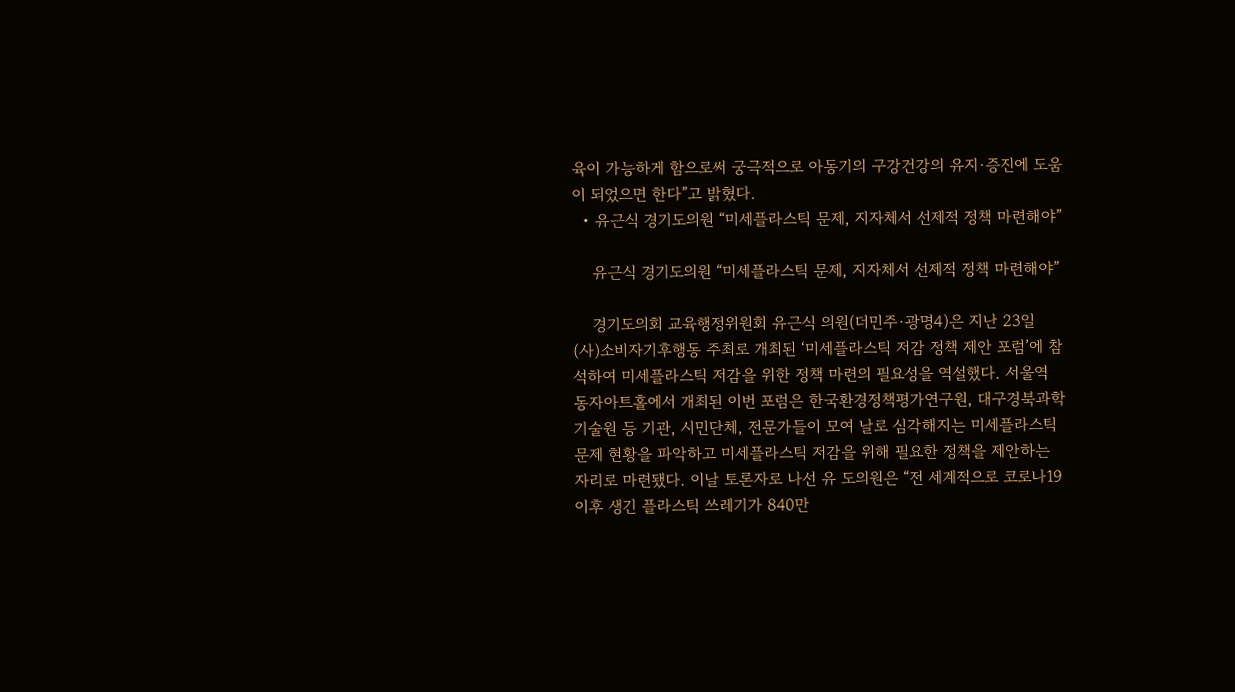육이 가능하게 함으로써 궁극적으로 아동기의 구강건강의 유지·증진에 도움이 되었으면 한다”고 밝혔다.
  • 유근식 경기도의원 “미세플라스틱 문제, 지자체서 선제적 정책 마련해야”

    유근식 경기도의원 “미세플라스틱 문제, 지자체서 선제적 정책 마련해야”

    경기도의회 교육행정위원회 유근식 의원(더민주·광명4)은 지난 23일 (사)소비자기후행동 주최로 개최된 ‘미세플라스틱 저감 정책 제안 포럼’에 참석하여 미세플라스틱 저감을 위한 정책 마련의 필요성을 역설했다. 서울역 동자아트홀에서 개최된 이번 포럼은 한국환경정책평가연구원, 대구경북과학기술원 등 기관, 시민단체, 전문가들이 모여 날로 심각해지는 미세플라스틱 문제 현황을 파악하고 미세플라스틱 저감을 위해 필요한 정책을 제안하는 자리로 마련됐다. 이날 토론자로 나선 유 도의원은 “전 세계적으로 코로나19 이후 생긴 플라스틱 쓰레기가 840만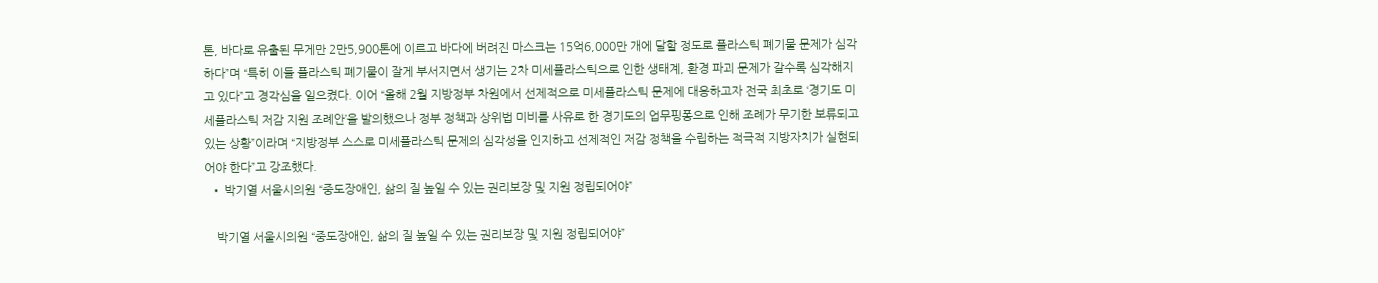톤, 바다로 유출된 무게만 2만5,900톤에 이르고 바다에 버려진 마스크는 15억6,000만 개에 달할 정도로 플라스틱 폐기물 문제가 심각하다”며 “특히 이들 플라스틱 폐기물이 잘게 부서지면서 생기는 2차 미세플라스틱으로 인한 생태계, 환경 파괴 문제가 갈수록 심각해지고 있다”고 경각심을 일으켰다. 이어 “올해 2월 지방정부 차원에서 선제적으로 미세플라스틱 문제에 대응하고자 전국 최초로 ‘경기도 미세플라스틱 저감 지원 조례안’을 발의했으나 정부 정책과 상위법 미비를 사유로 한 경기도의 업무핑퐁으로 인해 조례가 무기한 보류되고 있는 상황”이라며 “지방정부 스스로 미세플라스틱 문제의 심각성을 인지하고 선제적인 저감 정책을 수립하는 적극적 지방자치가 실현되어야 한다”고 강조했다.
  • 박기열 서울시의원 “중도장애인, 삶의 질 높일 수 있는 권리보장 및 지원 정립되어야”

    박기열 서울시의원 “중도장애인, 삶의 질 높일 수 있는 권리보장 및 지원 정립되어야”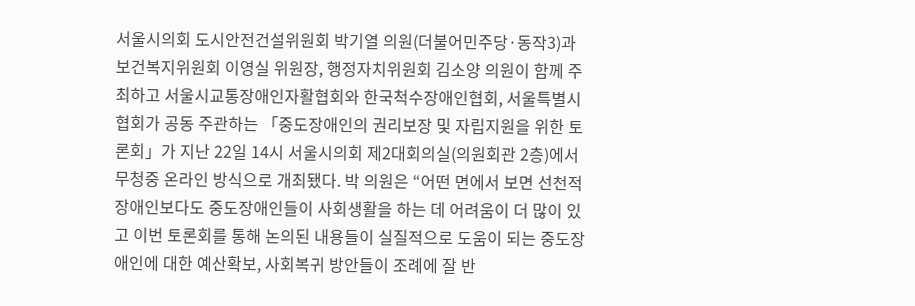서울시의회 도시안전건설위원회 박기열 의원(더불어민주당·동작3)과 보건복지위원회 이영실 위원장, 행정자치위원회 김소양 의원이 함께 주최하고 서울시교통장애인자활협회와 한국척수장애인협회, 서울특별시협회가 공동 주관하는 「중도장애인의 권리보장 및 자립지원을 위한 토론회」가 지난 22일 14시 서울시의회 제2대회의실(의원회관 2층)에서 무청중 온라인 방식으로 개최됐다. 박 의원은 “어떤 면에서 보면 선천적 장애인보다도 중도장애인들이 사회생활을 하는 데 어려움이 더 많이 있고 이번 토론회를 통해 논의된 내용들이 실질적으로 도움이 되는 중도장애인에 대한 예산확보, 사회복귀 방안들이 조례에 잘 반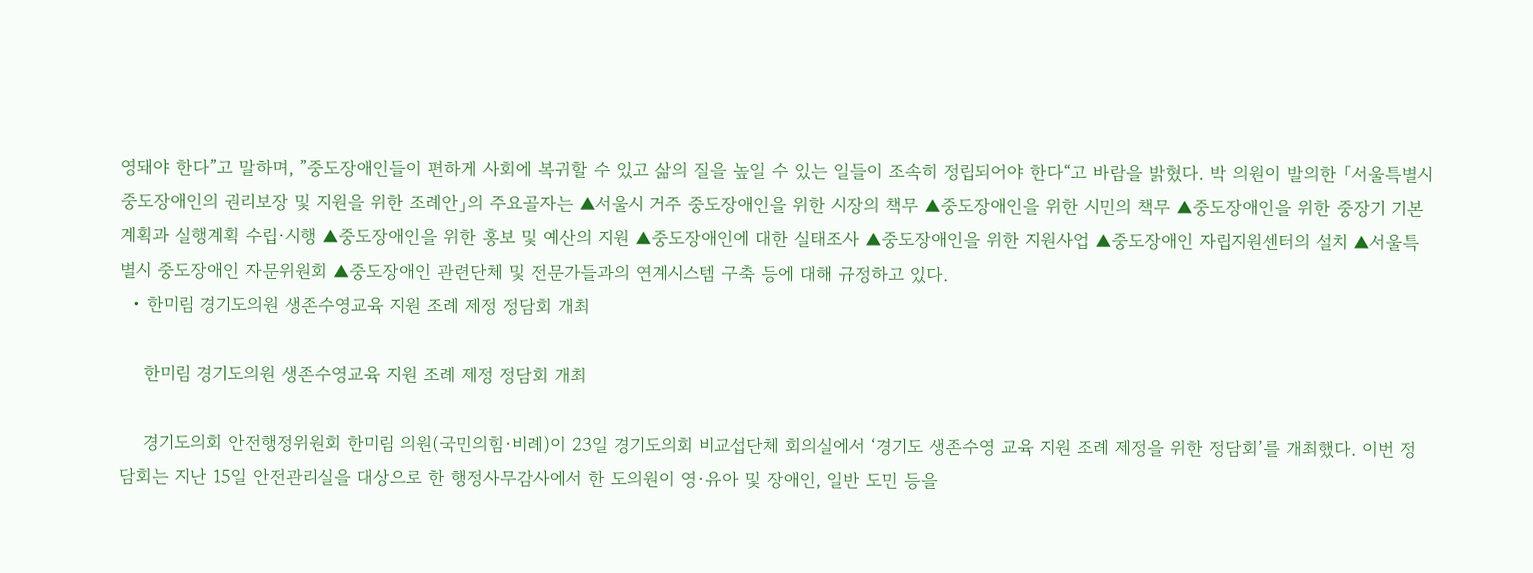영돼야 한다”고 말하며, ”중도장애인들이 편하게 사회에 복귀할 수 있고 삶의 질을 높일 수 있는 일들이 조속히 정립되어야 한다“고 바람을 밝혔다. 박 의원이 발의한 「서울특별시 중도장애인의 권리보장 및 지원을 위한 조례안」의 주요골자는 ▲서울시 거주 중도장애인을 위한 시장의 책무 ▲중도장애인을 위한 시민의 책무 ▲중도장애인을 위한 중장기 기본계획과 실행계획 수립·시행 ▲중도장애인을 위한 홍보 및 예산의 지원 ▲중도장애인에 대한 실태조사 ▲중도장애인을 위한 지원사업 ▲중도장애인 자립지원센터의 설치 ▲서울특별시 중도장애인 자문위원회 ▲중도장애인 관련단체 및 전문가들과의 연계시스템 구축 등에 대해 규정하고 있다.
  • 한미림 경기도의원 생존수영교육 지원 조례 제정 정담회 개최

    한미림 경기도의원 생존수영교육 지원 조례 제정 정담회 개최

    경기도의회 안전행정위원회 한미림 의원(국민의힘·비례)이 23일 경기도의회 비교섭단체 회의실에서 ‘경기도 생존수영 교육 지원 조례 제정을 위한 정담회’를 개최했다. 이번 정담회는 지난 15일 안전관리실을 대상으로 한 행정사무감사에서 한 도의원이 영·유아 및 장애인, 일반 도민 등을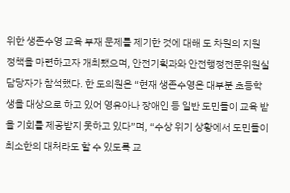위한 생존수영 교육 부재 문제를 제기한 것에 대해 도 차원의 지원 정책을 마련하고자 개최됐으며, 안전기획과와 안전행정전문위원실 담당자가 참석했다. 한 도의원은 “현재 생존수영은 대부분 초등학생을 대상으로 하고 있어 영유아나 장애인 등 일반 도민들이 교육 받을 기회를 제공받지 못하고 있다”며, “수상 위기 상황에서 도민들이 최소한의 대처라도 할 수 있도록 교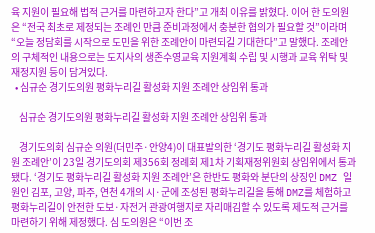육 지원이 필요해 법적 근거를 마련하고자 한다”고 개최 이유를 밝혔다. 이어 한 도의원은 “전국 최초로 제정되는 조례인 만큼 준비과정에서 충분한 협의가 필요할 것”이라며 “오늘 정담회를 시작으로 도민을 위한 조례안이 마련되길 기대한다”고 말했다. 조례안의 구체적인 내용으로는 도지사의 생존수영교육 지원계획 수립 및 시행과 교육 위탁 및 재정지원 등이 담겨있다.
  • 심규순 경기도의원 평화누리길 활성화 지원 조례안 상임위 통과

    심규순 경기도의원 평화누리길 활성화 지원 조례안 상임위 통과

    경기도의회 심규순 의원(더민주·안양4)이 대표발의한 ‘경기도 평화누리길 활성화 지원 조례안’이 23일 경기도의회 제356회 정례회 제1차 기획재정위원회 상임위에서 통과됐다. ‘경기도 평화누리길 활성화 지원 조례안’은 한반도 평화와 분단의 상징인 DMZ 일원인 김포, 고양, 파주, 연천 4개의 시·군에 조성된 평화누리길을 통해 DMZ를 체험하고 평화누리길이 안전한 도보·자전거 관광여행지로 자리매김할 수 있도록 제도적 근거를 마련하기 위해 제정했다. 심 도의원은 “이번 조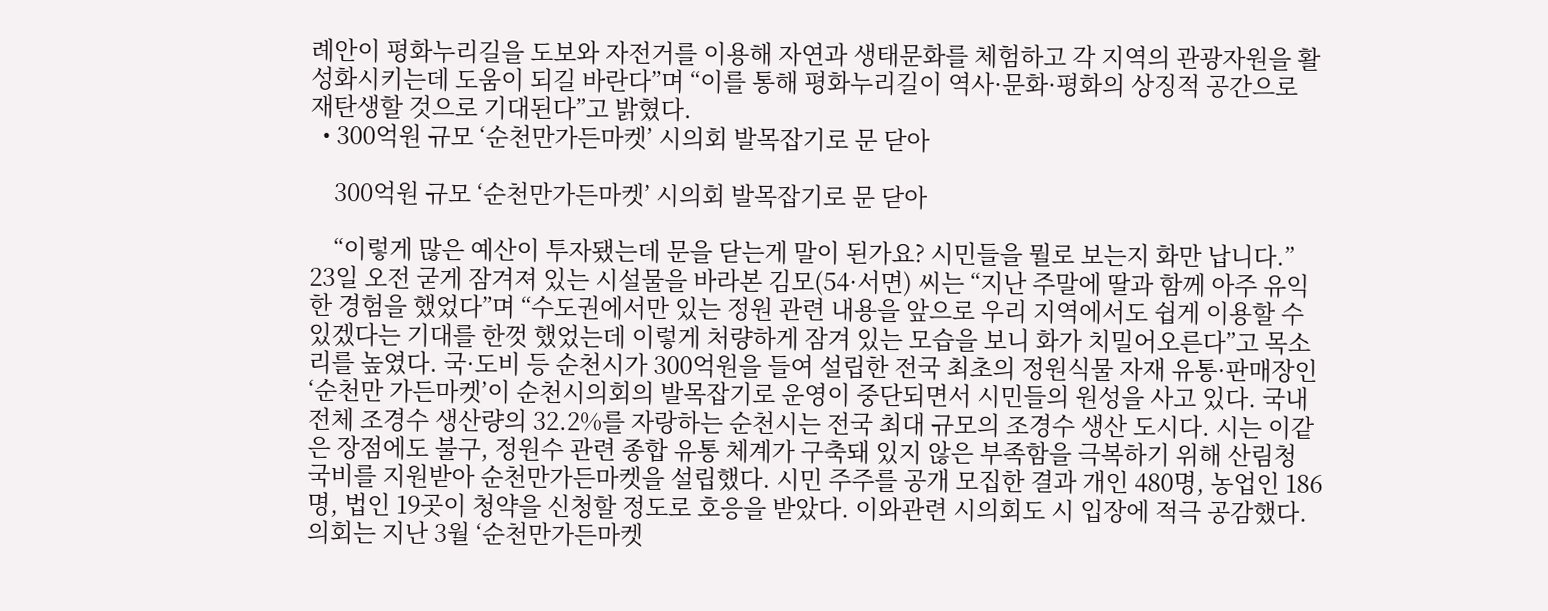례안이 평화누리길을 도보와 자전거를 이용해 자연과 생태문화를 체험하고 각 지역의 관광자원을 활성화시키는데 도움이 되길 바란다”며 “이를 통해 평화누리길이 역사·문화·평화의 상징적 공간으로 재탄생할 것으로 기대된다”고 밝혔다.
  • 300억원 규모 ‘순천만가든마켓’ 시의회 발목잡기로 문 닫아

    300억원 규모 ‘순천만가든마켓’ 시의회 발목잡기로 문 닫아

    “이렇게 많은 예산이 투자됐는데 문을 닫는게 말이 된가요? 시민들을 뭘로 보는지 화만 납니다.” 23일 오전 굳게 잠겨져 있는 시설물을 바라본 김모(54·서면) 씨는 “지난 주말에 딸과 함께 아주 유익한 경험을 했었다”며 “수도권에서만 있는 정원 관련 내용을 앞으로 우리 지역에서도 쉽게 이용할 수 있겠다는 기대를 한껏 했었는데 이렇게 처량하게 잠겨 있는 모습을 보니 화가 치밀어오른다”고 목소리를 높였다. 국·도비 등 순천시가 300억원을 들여 설립한 전국 최초의 정원식물 자재 유통·판매장인 ‘순천만 가든마켓’이 순천시의회의 발목잡기로 운영이 중단되면서 시민들의 원성을 사고 있다. 국내 전체 조경수 생산량의 32.2%를 자랑하는 순천시는 전국 최대 규모의 조경수 생산 도시다. 시는 이같은 장점에도 불구, 정원수 관련 종합 유통 체계가 구축돼 있지 않은 부족함을 극복하기 위해 산림청 국비를 지원받아 순천만가든마켓을 설립했다. 시민 주주를 공개 모집한 결과 개인 480명, 농업인 186명, 법인 19곳이 청약을 신청할 정도로 호응을 받았다. 이와관련 시의회도 시 입장에 적극 공감했다. 의회는 지난 3월 ‘순천만가든마켓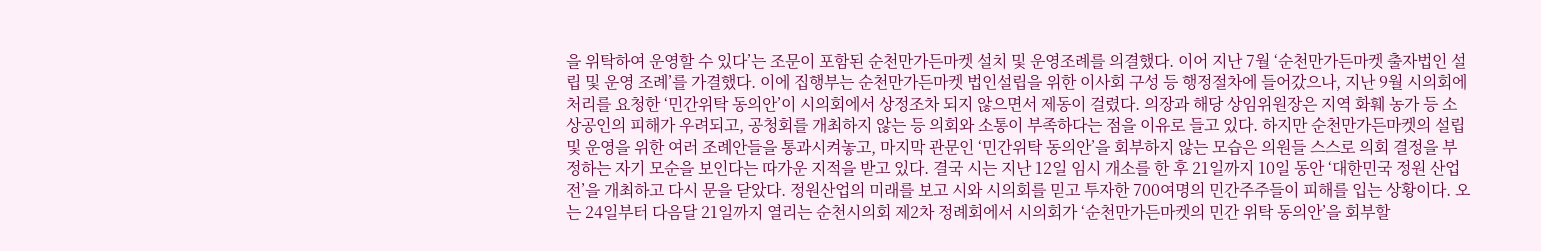을 위탁하여 운영할 수 있다’는 조문이 포함된 순천만가든마켓 설치 및 운영조례를 의결했다. 이어 지난 7월 ‘순천만가든마켓 출자법인 설립 및 운영 조례’를 가결했다. 이에 집행부는 순천만가든마켓 법인설립을 위한 이사회 구성 등 행정절차에 들어갔으나, 지난 9월 시의회에 처리를 요청한 ‘민간위탁 동의안’이 시의회에서 상정조차 되지 않으면서 제동이 걸렸다. 의장과 해당 상임위원장은 지역 화훼 농가 등 소상공인의 피해가 우려되고, 공청회를 개최하지 않는 등 의회와 소통이 부족하다는 점을 이유로 들고 있다. 하지만 순천만가든마켓의 설립 및 운영을 위한 여러 조례안들을 통과시켜놓고, 마지막 관문인 ‘민간위탁 동의안’을 회부하지 않는 모습은 의원들 스스로 의회 결정을 부정하는 자기 모순을 보인다는 따가운 지적을 받고 있다. 결국 시는 지난 12일 임시 개소를 한 후 21일까지 10일 동안 ‘대한민국 정원 산업전’을 개최하고 다시 문을 닫았다. 정원산업의 미래를 보고 시와 시의회를 믿고 투자한 700여명의 민간주주들이 피해를 입는 상황이다. 오는 24일부터 다음달 21일까지 열리는 순천시의회 제2차 정례회에서 시의회가 ‘순천만가든마켓의 민간 위탁 동의안’을 회부할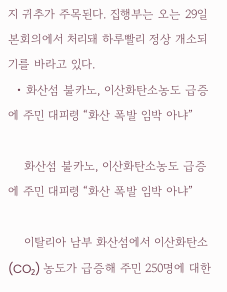지 귀추가 주목된다. 집행부는 오는 29일 본회의에서 처리돼 하루빨리 정상 개소되기를 바라고 있다.
  • 화산섬 불카노, 이산화탄소농도 급증에 주민 대피령 “화산 폭발 임박 아냐”

    화산섬 불카노, 이산화탄소농도 급증에 주민 대피령 “화산 폭발 임박 아냐”

    이탈리아 남부 화산섬에서 이산화탄소(CO₂) 농도가 급증해 주민 250명에 대한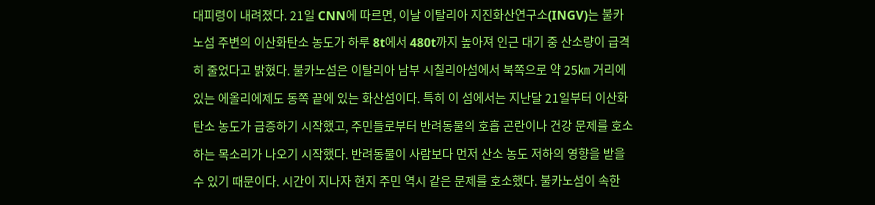대피령이 내려졌다. 21일 CNN에 따르면, 이날 이탈리아 지진화산연구소(INGV)는 불카노섬 주변의 이산화탄소 농도가 하루 8t에서 480t까지 높아져 인근 대기 중 산소량이 급격히 줄었다고 밝혔다. 불카노섬은 이탈리아 남부 시칠리아섬에서 북쪽으로 약 25㎞ 거리에 있는 에올리에제도 동쪽 끝에 있는 화산섬이다. 특히 이 섬에서는 지난달 21일부터 이산화탄소 농도가 급증하기 시작했고, 주민들로부터 반려동물의 호흡 곤란이나 건강 문제를 호소하는 목소리가 나오기 시작했다. 반려동물이 사람보다 먼저 산소 농도 저하의 영향을 받을 수 있기 때문이다. 시간이 지나자 현지 주민 역시 같은 문제를 호소했다. 불카노섬이 속한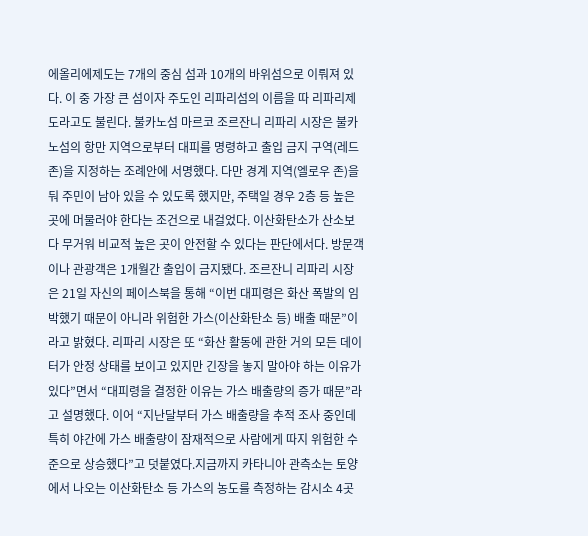에올리에제도는 7개의 중심 섬과 10개의 바위섬으로 이뤄져 있다. 이 중 가장 큰 섬이자 주도인 리파리섬의 이름을 따 리파리제도라고도 불린다. 불카노섬 마르코 조르잔니 리파리 시장은 불카노섬의 항만 지역으로부터 대피를 명령하고 출입 금지 구역(레드 존)을 지정하는 조례안에 서명했다. 다만 경계 지역(엘로우 존)을 둬 주민이 남아 있을 수 있도록 했지만, 주택일 경우 2층 등 높은 곳에 머물러야 한다는 조건으로 내걸었다. 이산화탄소가 산소보다 무거워 비교적 높은 곳이 안전할 수 있다는 판단에서다. 방문객이나 관광객은 1개월간 출입이 금지됐다. 조르잔니 리파리 시장은 21일 자신의 페이스북을 통해 “이번 대피령은 화산 폭발의 임박했기 때문이 아니라 위험한 가스(이산화탄소 등) 배출 때문”이라고 밝혔다. 리파리 시장은 또 “화산 활동에 관한 거의 모든 데이터가 안정 상태를 보이고 있지만 긴장을 놓지 말아야 하는 이유가 있다”면서 “대피령을 결정한 이유는 가스 배출량의 증가 때문”라고 설명했다. 이어 “지난달부터 가스 배출량을 추적 조사 중인데 특히 야간에 가스 배출량이 잠재적으로 사람에게 따지 위험한 수준으로 상승했다”고 덧붙였다.지금까지 카타니아 관측소는 토양에서 나오는 이산화탄소 등 가스의 농도를 측정하는 감시소 4곳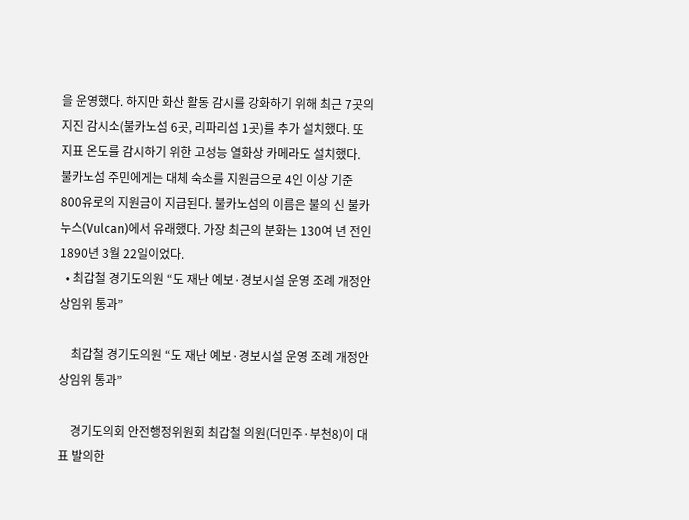을 운영했다. 하지만 화산 활동 감시를 강화하기 위해 최근 7곳의 지진 감시소(불카노섬 6곳, 리파리섬 1곳)를 추가 설치했다. 또 지표 온도를 감시하기 위한 고성능 열화상 카메라도 설치했다.  불카노섬 주민에게는 대체 숙소를 지원금으로 4인 이상 기준 800유로의 지원금이 지급된다. 불카노섬의 이름은 불의 신 불카누스(Vulcan)에서 유래했다. 가장 최근의 분화는 130여 년 전인 1890년 3월 22일이었다.
  • 최갑철 경기도의원 “도 재난 예보·경보시설 운영 조례 개정안 상임위 통과”

    최갑철 경기도의원 “도 재난 예보·경보시설 운영 조례 개정안 상임위 통과”

    경기도의회 안전행정위원회 최갑철 의원(더민주·부천8)이 대표 발의한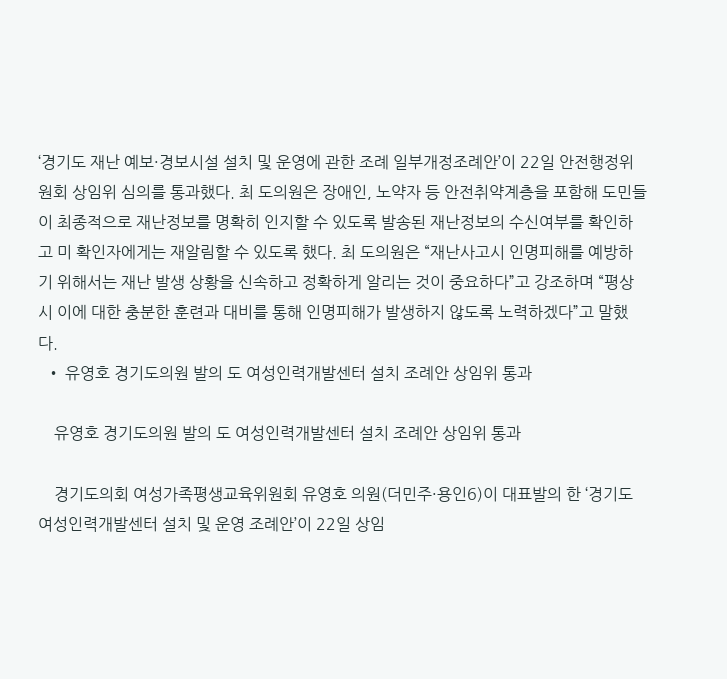‘경기도 재난 예보·경보시설 설치 및 운영에 관한 조례 일부개정조례안’이 22일 안전행정위원회 상임위 심의를 통과했다. 최 도의원은 장애인, 노약자 등 안전취약계층을 포함해 도민들이 최종적으로 재난정보를 명확히 인지할 수 있도록 발송된 재난정보의 수신여부를 확인하고 미 확인자에게는 재알림할 수 있도록 했다. 최 도의원은 “재난사고시 인명피해를 예방하기 위해서는 재난 발생 상황을 신속하고 정확하게 알리는 것이 중요하다”고 강조하며 “평상시 이에 대한 충분한 훈련과 대비를 통해 인명피해가 발생하지 않도록 노력하겠다”고 말했다.
  • 유영호 경기도의원 발의 도 여성인력개발센터 설치 조례안 상임위 통과

    유영호 경기도의원 발의 도 여성인력개발센터 설치 조례안 상임위 통과

    경기도의회 여성가족평생교육위원회 유영호 의원(더민주·용인6)이 대표발의 한 ‘경기도 여성인력개발센터 설치 및 운영 조례안’이 22일 상임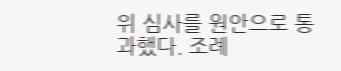위 심사를 원안으로 통과했다. 조례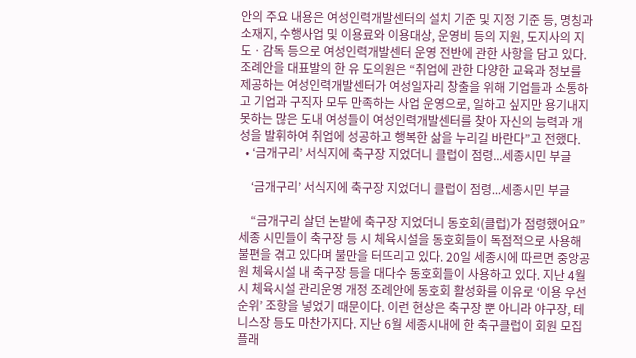안의 주요 내용은 여성인력개발센터의 설치 기준 및 지정 기준 등, 명칭과 소재지, 수행사업 및 이용료와 이용대상, 운영비 등의 지원, 도지사의 지도ㆍ감독 등으로 여성인력개발센터 운영 전반에 관한 사항을 담고 있다. 조례안을 대표발의 한 유 도의원은 “취업에 관한 다양한 교육과 정보를 제공하는 여성인력개발센터가 여성일자리 창출을 위해 기업들과 소통하고 기업과 구직자 모두 만족하는 사업 운영으로, 일하고 싶지만 용기내지 못하는 많은 도내 여성들이 여성인력개발센터를 찾아 자신의 능력과 개성을 발휘하여 취업에 성공하고 행복한 삶을 누리길 바란다”고 전했다.
  • ‘금개구리’ 서식지에 축구장 지었더니 클럽이 점령...세종시민 부글

    ‘금개구리’ 서식지에 축구장 지었더니 클럽이 점령...세종시민 부글

    “금개구리 살던 논밭에 축구장 지었더니 동호회(클럽)가 점령했어요” 세종 시민들이 축구장 등 시 체육시설을 동호회들이 독점적으로 사용해 불편을 겪고 있다며 불만을 터뜨리고 있다. 20일 세종시에 따르면 중앙공원 체육시설 내 축구장 등을 대다수 동호회들이 사용하고 있다. 지난 4월 시 체육시설 관리운영 개정 조례안에 동호회 활성화를 이유로 ‘이용 우선순위’ 조항을 넣었기 때문이다. 이런 현상은 축구장 뿐 아니라 야구장, 테니스장 등도 마찬가지다. 지난 6월 세종시내에 한 축구클럽이 회원 모집 플래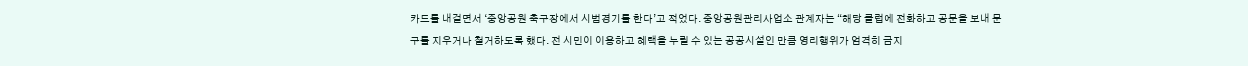카드를 내걸면서 ‘중앙공원 축구장에서 시범경기를 한다’고 적었다. 중앙공원관리사업소 관계자는 “해당 클럽에 전화하고 공문을 보내 문구를 지우거나 철거하도록 했다. 전 시민이 이용하고 혜택을 누릴 수 있는 공공시설인 만큼 영리행위가 엄격히 금지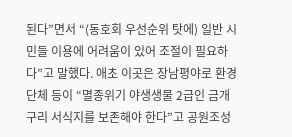된다”면서 “(동호회 우선순위 탓에) 일반 시민들 이용에 어려움이 있어 조절이 필요하다”고 말했다. 애초 이곳은 장남평야로 환경단체 등이 “멸종위기 야생생물 2급인 금개구리 서식지를 보존해야 한다”고 공원조성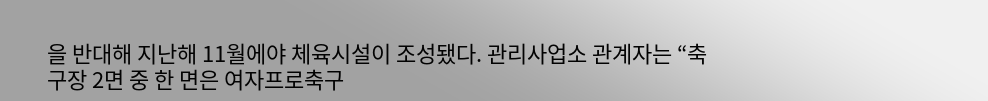을 반대해 지난해 11월에야 체육시설이 조성됐다. 관리사업소 관계자는 “축구장 2면 중 한 면은 여자프로축구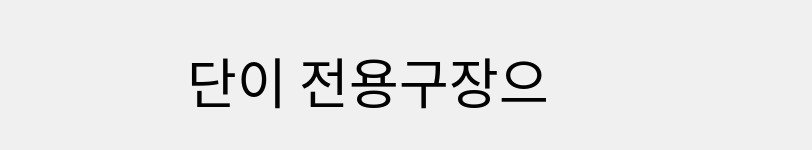단이 전용구장으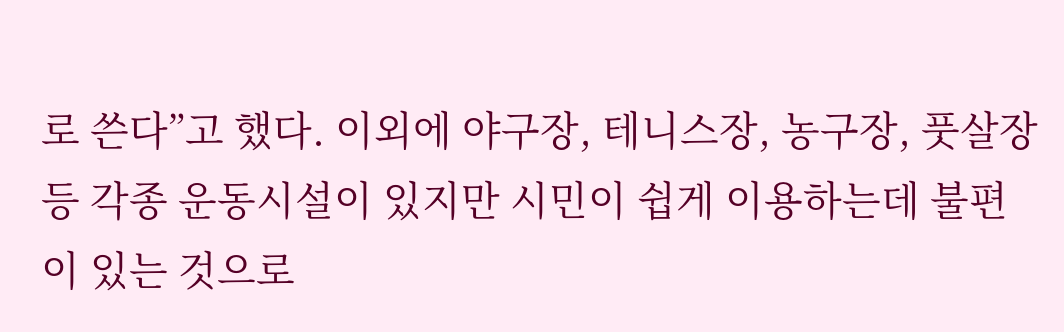로 쓴다”고 했다. 이외에 야구장, 테니스장, 농구장, 풋살장 등 각종 운동시설이 있지만 시민이 쉽게 이용하는데 불편이 있는 것으로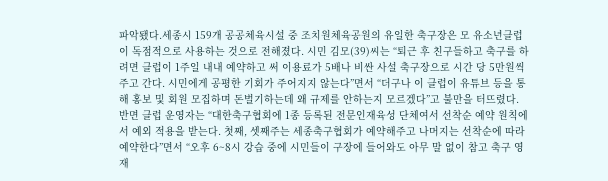파악됐다.세종시 159개 공공체육시설 중 조치원체육공원의 유일한 축구장은 모 유소년클럽이 독점적으로 사용하는 것으로 전해졌다. 시민 김모(39)씨는 “퇴근 후 친구들하고 축구를 하려면 클럽이 1주일 내내 예약하고 써 이용료가 5배나 비싼 사설 축구장으로 시간 당 5만원씩 주고 간다. 시민에게 공평한 기회가 주어지지 않는다”면서 “더구나 이 클럽이 유튜브 등을 통해 홍보 및 회원 모집하며 돈벌기하는데 왜 규제를 안하는지 모르겠다”고 불만을 터뜨렸다. 반면 클럽 운영자는 “대한축구협회에 1종 등록된 전문인재육성 단체여서 선착순 예약 원칙에서 예외 적용을 받는다. 첫째, 셋째주는 세종축구협회가 예약해주고 나머지는 선착순에 따라 예약한다”면서 “오후 6~8시 강습 중에 시민들이 구장에 들어와도 아무 말 없이 참고 축구 영재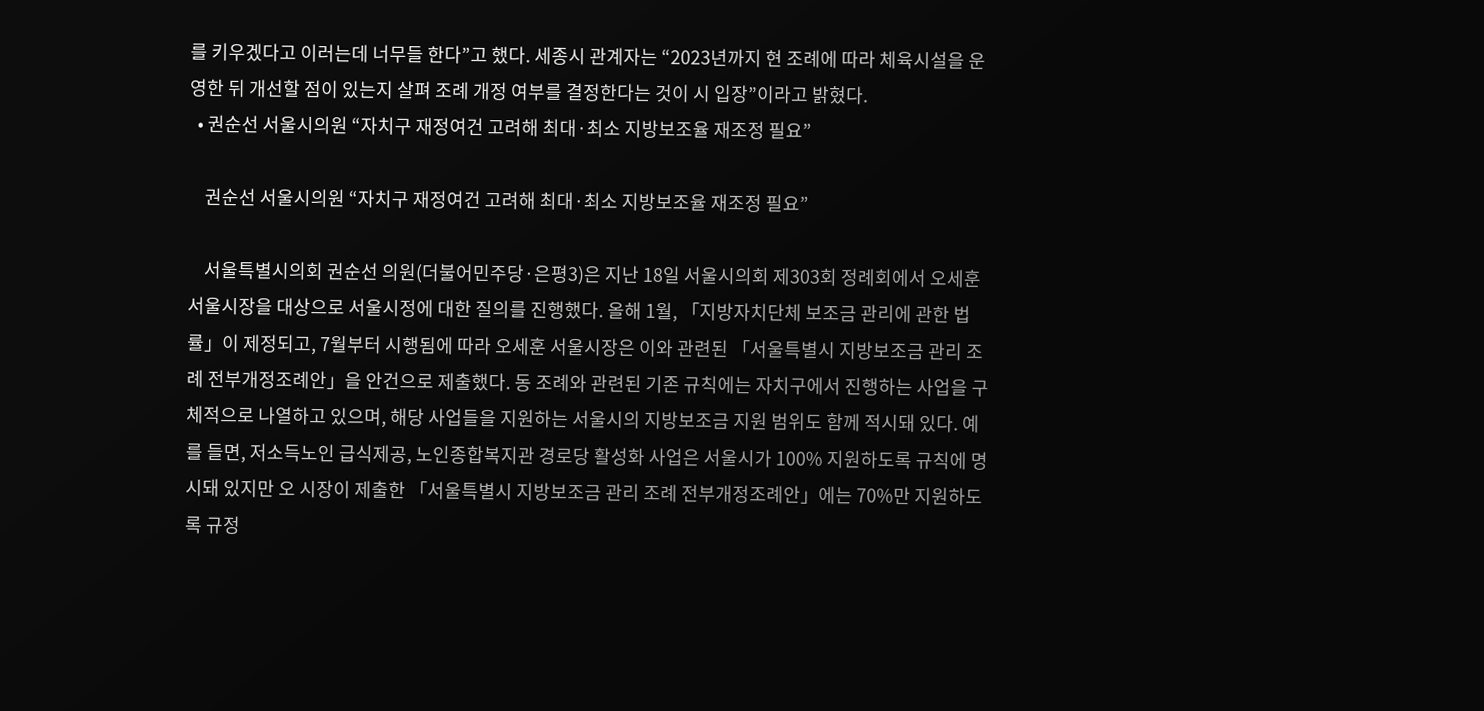를 키우겠다고 이러는데 너무들 한다”고 했다. 세종시 관계자는 “2023년까지 현 조례에 따라 체육시설을 운영한 뒤 개선할 점이 있는지 살펴 조례 개정 여부를 결정한다는 것이 시 입장”이라고 밝혔다.
  • 권순선 서울시의원 “자치구 재정여건 고려해 최대·최소 지방보조율 재조정 필요”

    권순선 서울시의원 “자치구 재정여건 고려해 최대·최소 지방보조율 재조정 필요”

    서울특별시의회 권순선 의원(더불어민주당·은평3)은 지난 18일 서울시의회 제303회 정례회에서 오세훈 서울시장을 대상으로 서울시정에 대한 질의를 진행했다. 올해 1월, 「지방자치단체 보조금 관리에 관한 법률」이 제정되고, 7월부터 시행됨에 따라 오세훈 서울시장은 이와 관련된 「서울특별시 지방보조금 관리 조례 전부개정조례안」을 안건으로 제출했다. 동 조례와 관련된 기존 규칙에는 자치구에서 진행하는 사업을 구체적으로 나열하고 있으며, 해당 사업들을 지원하는 서울시의 지방보조금 지원 범위도 함께 적시돼 있다. 예를 들면, 저소득노인 급식제공, 노인종합복지관 경로당 활성화 사업은 서울시가 100% 지원하도록 규칙에 명시돼 있지만 오 시장이 제출한 「서울특별시 지방보조금 관리 조례 전부개정조례안」에는 70%만 지원하도록 규정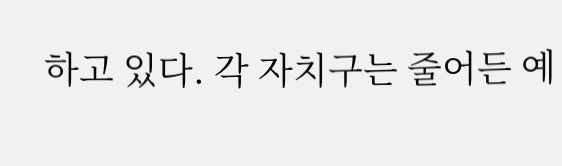하고 있다. 각 자치구는 줄어든 예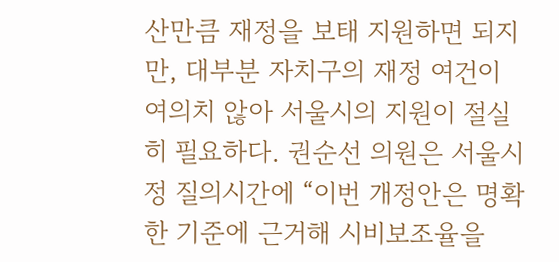산만큼 재정을 보태 지원하면 되지만, 대부분 자치구의 재정 여건이 여의치 않아 서울시의 지원이 절실히 필요하다. 권순선 의원은 서울시정 질의시간에 “이번 개정안은 명확한 기준에 근거해 시비보조율을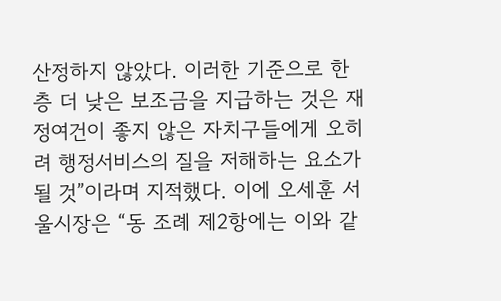산정하지 않았다. 이러한 기준으로 한층 더 낮은 보조금을 지급하는 것은 재정여건이 좋지 않은 자치구들에게 오히려 행정서비스의 질을 저해하는 요소가 될 것”이라며 지적했다. 이에 오세훈 서울시장은 “동 조례 제2항에는 이와 같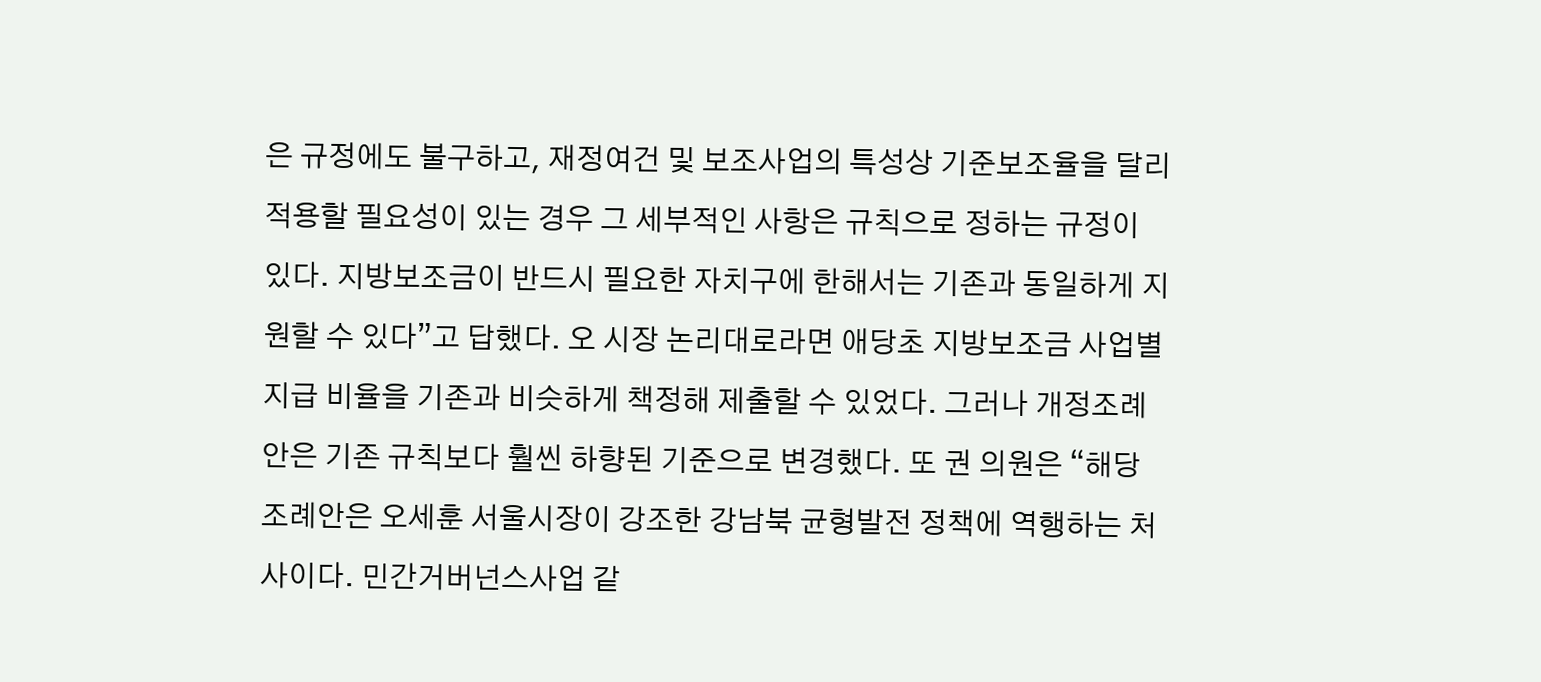은 규정에도 불구하고, 재정여건 및 보조사업의 특성상 기준보조율을 달리 적용할 필요성이 있는 경우 그 세부적인 사항은 규칙으로 정하는 규정이 있다. 지방보조금이 반드시 필요한 자치구에 한해서는 기존과 동일하게 지원할 수 있다”고 답했다. 오 시장 논리대로라면 애당초 지방보조금 사업별 지급 비율을 기존과 비슷하게 책정해 제출할 수 있었다. 그러나 개정조례안은 기존 규칙보다 훨씬 하향된 기준으로 변경했다. 또 권 의원은 “해당 조례안은 오세훈 서울시장이 강조한 강남북 균형발전 정책에 역행하는 처사이다. 민간거버넌스사업 같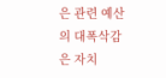은 관련 예산의 대폭삭감은 자치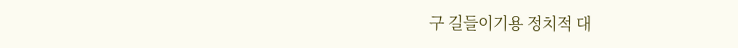구 길들이기용 정치적 대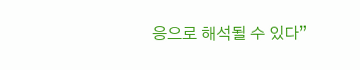응으로 해석될 수 있다”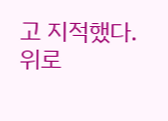고 지적했다.
위로